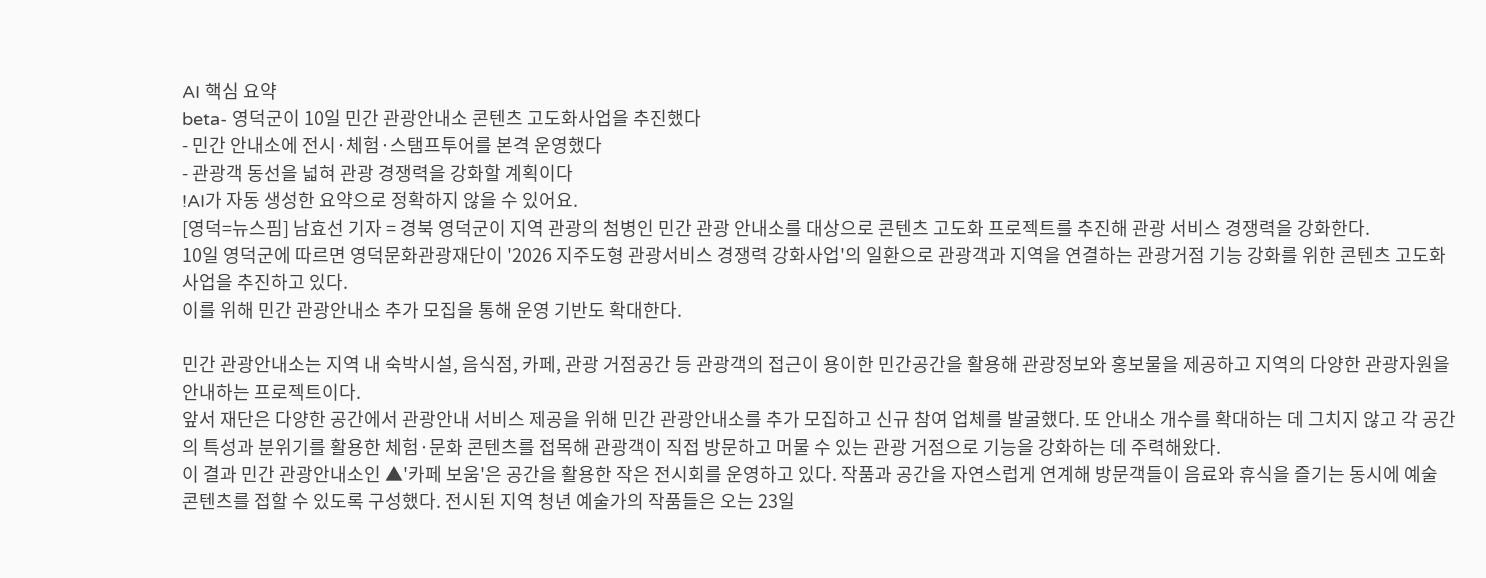AI 핵심 요약
beta- 영덕군이 10일 민간 관광안내소 콘텐츠 고도화사업을 추진했다
- 민간 안내소에 전시·체험·스탬프투어를 본격 운영했다
- 관광객 동선을 넓혀 관광 경쟁력을 강화할 계획이다
!AI가 자동 생성한 요약으로 정확하지 않을 수 있어요.
[영덕=뉴스핌] 남효선 기자 = 경북 영덕군이 지역 관광의 첨병인 민간 관광 안내소를 대상으로 콘텐츠 고도화 프로젝트를 추진해 관광 서비스 경쟁력을 강화한다.
10일 영덕군에 따르면 영덕문화관광재단이 '2026 지주도형 관광서비스 경쟁력 강화사업'의 일환으로 관광객과 지역을 연결하는 관광거점 기능 강화를 위한 콘텐츠 고도화사업을 추진하고 있다.
이를 위해 민간 관광안내소 추가 모집을 통해 운영 기반도 확대한다.

민간 관광안내소는 지역 내 숙박시설, 음식점, 카페, 관광 거점공간 등 관광객의 접근이 용이한 민간공간을 활용해 관광정보와 홍보물을 제공하고 지역의 다양한 관광자원을 안내하는 프로젝트이다.
앞서 재단은 다양한 공간에서 관광안내 서비스 제공을 위해 민간 관광안내소를 추가 모집하고 신규 참여 업체를 발굴했다. 또 안내소 개수를 확대하는 데 그치지 않고 각 공간의 특성과 분위기를 활용한 체험·문화 콘텐츠를 접목해 관광객이 직접 방문하고 머물 수 있는 관광 거점으로 기능을 강화하는 데 주력해왔다.
이 결과 민간 관광안내소인 ▲'카페 보움'은 공간을 활용한 작은 전시회를 운영하고 있다. 작품과 공간을 자연스럽게 연계해 방문객들이 음료와 휴식을 즐기는 동시에 예술 콘텐츠를 접할 수 있도록 구성했다. 전시된 지역 청년 예술가의 작품들은 오는 23일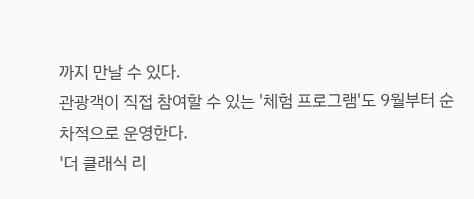까지 만날 수 있다.
관광객이 직접 참여할 수 있는 '체험 프로그램'도 9월부터 순차적으로 운영한다.
'더 클래식 리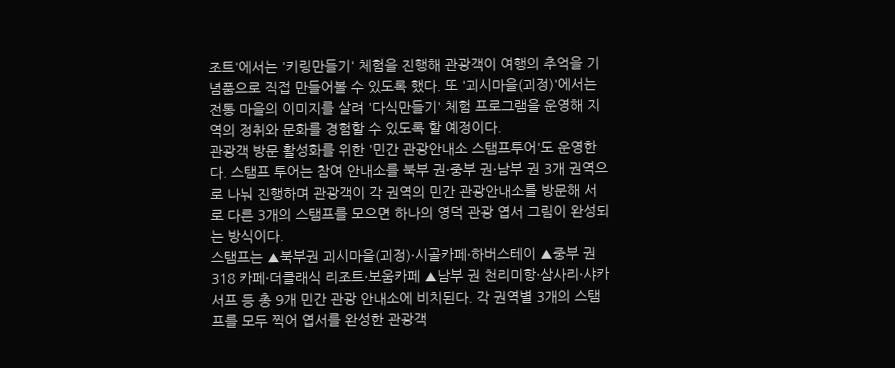조트'에서는 '키링만들기' 체험을 진행해 관광객이 여행의 추억을 기념품으로 직접 만들어볼 수 있도록 했다. 또 '괴시마을(괴정)'에서는 전통 마을의 이미지를 살려 '다식만들기' 체험 프로그램을 운영해 지역의 정취와 문화를 경험할 수 있도록 할 예정이다.
관광객 방문 활성화를 위한 '민간 관광안내소 스탬프투어'도 운영한다. 스탬프 투어는 참여 안내소를 북부 권·중부 권·남부 권 3개 권역으로 나눠 진행하며 관광객이 각 권역의 민간 관광안내소를 방문해 서로 다른 3개의 스탬프를 모으면 하나의 영덕 관광 엽서 그림이 완성되는 방식이다.
스탬프는 ▲북부권 괴시마을(괴정)·시골카페·하버스테이 ▲중부 권 318 카페·더클래식 리조트·보움카페 ▲남부 권 천리미항·삼사리·샤카 서프 등 총 9개 민간 관광 안내소에 비치된다. 각 권역별 3개의 스탬프를 모두 찍어 엽서를 완성한 관광객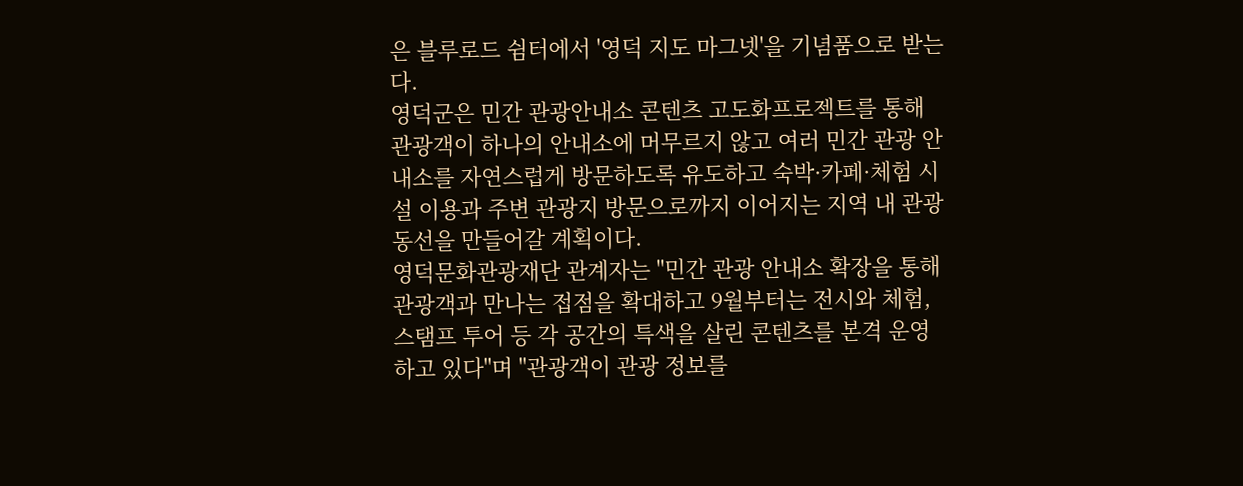은 블루로드 쉼터에서 '영덕 지도 마그넷'을 기념품으로 받는다.
영덕군은 민간 관광안내소 콘텐츠 고도화프로젝트를 통해 관광객이 하나의 안내소에 머무르지 않고 여러 민간 관광 안내소를 자연스럽게 방문하도록 유도하고 숙박·카페·체험 시설 이용과 주변 관광지 방문으로까지 이어지는 지역 내 관광 동선을 만들어갈 계획이다.
영덕문화관광재단 관계자는 "민간 관광 안내소 확장을 통해 관광객과 만나는 접점을 확대하고 9월부터는 전시와 체험, 스탬프 투어 등 각 공간의 특색을 살린 콘텐츠를 본격 운영하고 있다"며 "관광객이 관광 정보를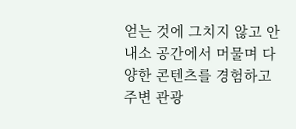얻는 것에 그치지 않고 안내소 공간에서 머물며 다양한 콘텐츠를 경험하고 주변 관광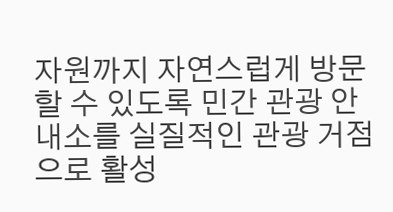자원까지 자연스럽게 방문할 수 있도록 민간 관광 안내소를 실질적인 관광 거점으로 활성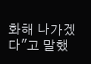화해 나가겠다"고 말했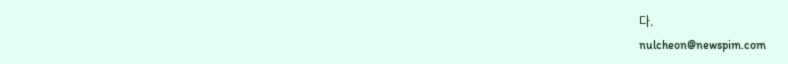다.
nulcheon@newspim.com